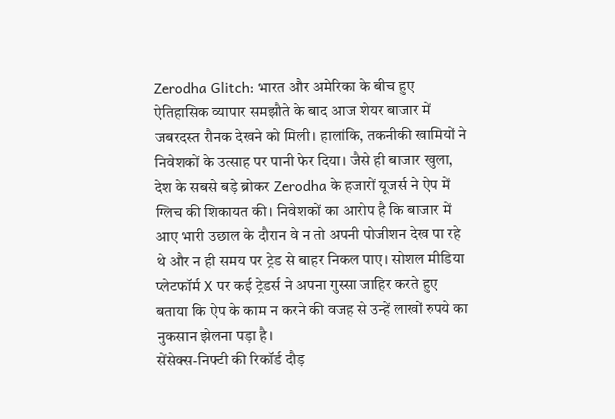Zerodha Glitch: भारत और अमेरिका के बीच हुए ऐतिहासिक व्यापार समझौते के बाद आज शेयर बाजार में जबरदस्त रौनक देखने को मिली। हालांकि, तकनीकी खामियों ने निवेशकों के उत्साह पर पानी फेर दिया। जैसे ही बाजार खुला, देश के सबसे बड़े ब्रोकर Zerodha के हजारों यूजर्स ने ऐप में ग्लिच की शिकायत की। निवेशकों का आरोप है कि बाजार में आए भारी उछाल के दौरान वे न तो अपनी पोजीशन देख पा रहे थे और न ही समय पर ट्रेड से बाहर निकल पाए। सोशल मीडिया प्लेटफॉर्म X पर कई ट्रेडर्स ने अपना गुस्सा जाहिर करते हुए बताया कि ऐप के काम न करने की वजह से उन्हें लाखों रुपये का नुकसान झेलना पड़ा है।
सेंसेक्स-निफ्टी की रिकॉर्ड दौड़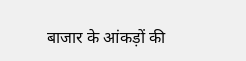बाजार के आंकड़ों की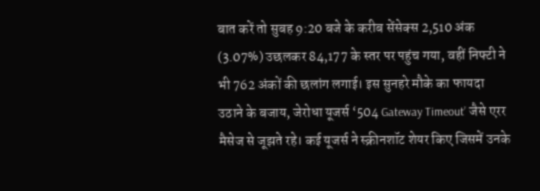बात करें तो सुबह 9:20 बजे के करीब सेंसेक्स 2,510 अंक (3.07%) उछलकर 84,177 के स्तर पर पहुंच गया, वहीं निफ्टी ने भी 762 अंकों की छलांग लगाई। इस सुनहरे मौके का फायदा उठाने के बजाय, जेरोधा यूजर्स ‘504 Gateway Timeout’ जैसे एरर मैसेज से जूझते रहे। कई यूजर्स ने स्क्रीनशॉट शेयर किए जिसमें उनके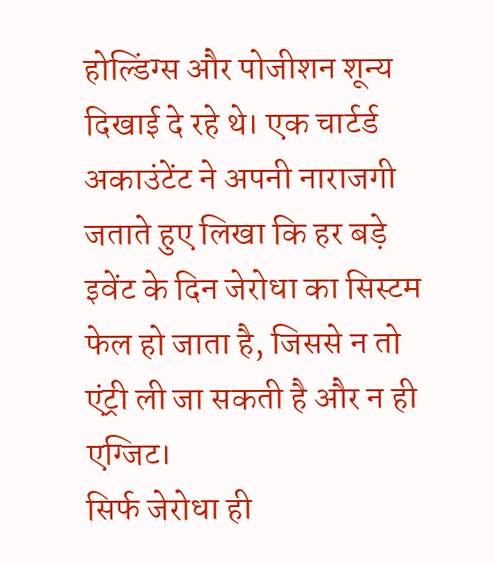होल्डिंग्स और पोजीशन शून्य दिखाई दे रहे थे। एक चार्टर्ड अकाउंटेंट ने अपनी नाराजगी जताते हुए लिखा कि हर बड़े इवेंट के दिन जेरोधा का सिस्टम फेल हो जाता है, जिससे न तो एंट्री ली जा सकती है और न ही एग्जिट।
सिर्फ जेरोधा ही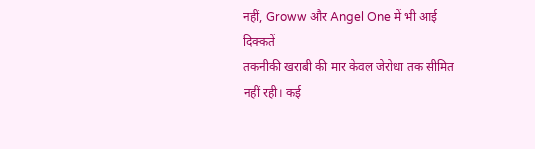नहीं, Groww और Angel One में भी आई दिक्कतें
तकनीकी खराबी की मार केवल जेरोधा तक सीमित नहीं रही। कई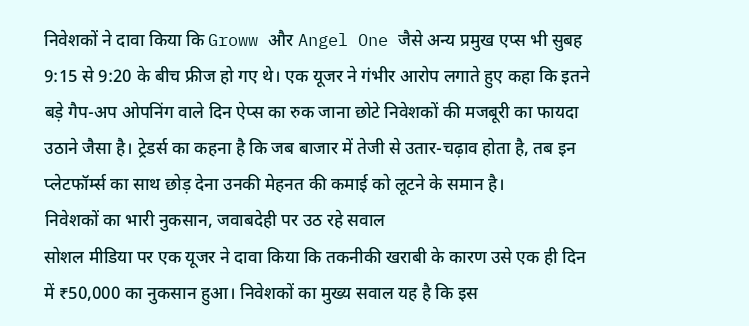निवेशकों ने दावा किया कि Groww और Angel One जैसे अन्य प्रमुख एप्स भी सुबह 9:15 से 9:20 के बीच फ्रीज हो गए थे। एक यूजर ने गंभीर आरोप लगाते हुए कहा कि इतने बड़े गैप-अप ओपनिंग वाले दिन ऐप्स का रुक जाना छोटे निवेशकों की मजबूरी का फायदा उठाने जैसा है। ट्रेडर्स का कहना है कि जब बाजार में तेजी से उतार-चढ़ाव होता है, तब इन प्लेटफॉर्म्स का साथ छोड़ देना उनकी मेहनत की कमाई को लूटने के समान है।
निवेशकों का भारी नुकसान, जवाबदेही पर उठ रहे सवाल
सोशल मीडिया पर एक यूजर ने दावा किया कि तकनीकी खराबी के कारण उसे एक ही दिन में ₹50,000 का नुकसान हुआ। निवेशकों का मुख्य सवाल यह है कि इस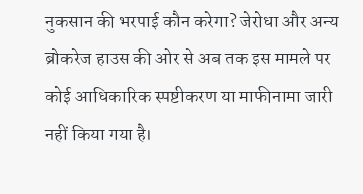नुकसान की भरपाई कौन करेगा? जेरोधा और अन्य ब्रोकरेज हाउस की ओर से अब तक इस मामले पर कोई आधिकारिक स्पष्टीकरण या माफीनामा जारी नहीं किया गया है।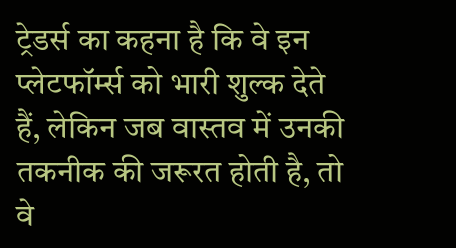ट्रेडर्स का कहना है कि वे इन प्लेटफॉर्म्स को भारी शुल्क देते हैं, लेकिन जब वास्तव में उनकी तकनीक की जरूरत होती है, तो वे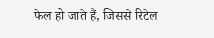फेल हो जाते हैं, जिससे रिटेल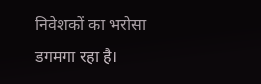निवेशकों का भरोसा डगमगा रहा है।